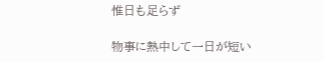惟日も足らず

物事に熱中して一日が短い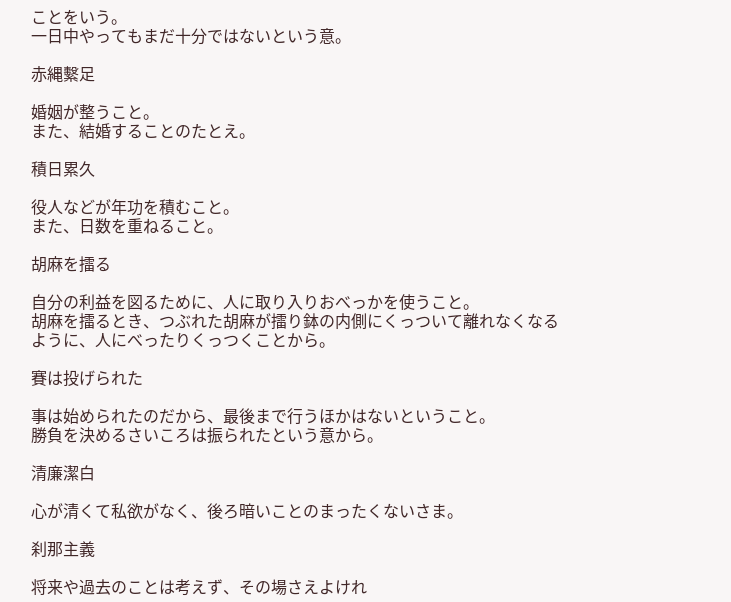ことをいう。
一日中やってもまだ十分ではないという意。

赤縄繫足

婚姻が整うこと。
また、結婚することのたとえ。

積日累久

役人などが年功を積むこと。
また、日数を重ねること。

胡麻を擂る

自分の利益を図るために、人に取り入りおべっかを使うこと。
胡麻を擂るとき、つぶれた胡麻が擂り鉢の内側にくっついて離れなくなるように、人にべったりくっつくことから。

賽は投げられた

事は始められたのだから、最後まで行うほかはないということ。
勝負を決めるさいころは振られたという意から。

清廉潔白

心が清くて私欲がなく、後ろ暗いことのまったくないさま。

刹那主義

将来や過去のことは考えず、その場さえよけれ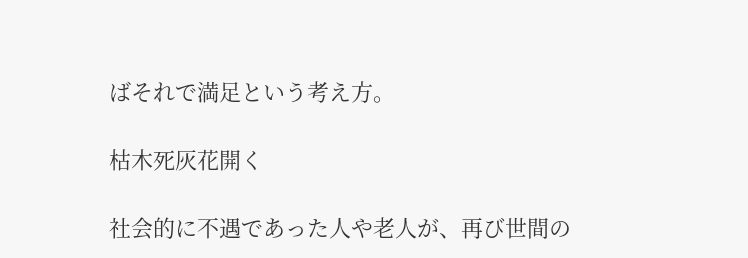ばそれで満足という考え方。

枯木死灰花開く

社会的に不遇であった人や老人が、再び世間の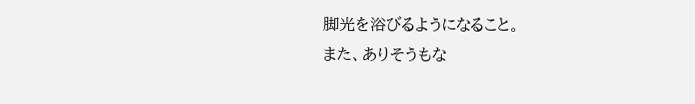脚光を浴びるようになること。
また、ありそうもな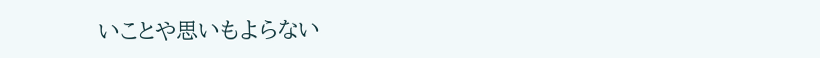いことや思いもよらない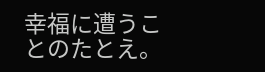幸福に遭うことのたとえ。